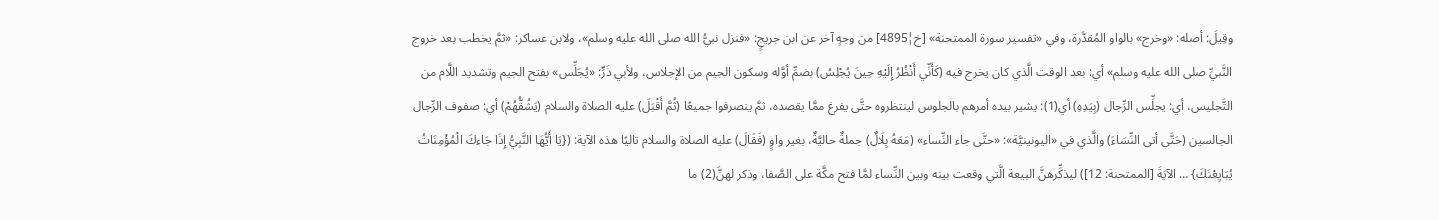وقِيلَ: أصله: «وخرج» بالواو المُقدَّرة، وفي «تفسير سورة الممتحنة» [خ¦4895] من وجهٍ آخر عن ابن جريجٍ: «فنزل نبيُّ الله صلى الله عليه وسلم»، ولابن عساكر: «ثمَّ يخطب بعد خروج النَّبيِّ صلى الله عليه وسلم» أي: بعد الوقت الَّذي كان يخرج فيه (كَأَنِّي أَنْظُرُ إِلَيْهِ حِينَ يُجْلِسُ) بضمِّ أوَّله وسكون الجيم من الإجلاس، ولأبي ذَرٍّ: «يُجَلِّس» بفتح الجيم وتشديد اللَّام من التَّجليس، أي: يجلِّس الرِّجال (بِيَدِهِ) أي(1): يشير بيده أمرهم بالجلوس لينتظروه حتَّى يفرغ ممَّا يقصده، ثمَّ ينصرفوا جميعًا (ثُمَّ أَقْبَلَ) عليه الصلاة والسلام (يَشُقُّهُمْ) أي: صفوف الرِّجال الجالسين (حَتَّى أتى النِّسَاءَ) والَّذي في «اليونينيَّة»: «حتَّى جاء النِّساء» (مَعَهُ بِلَالٌ) جملةٌ حاليَّةٌ، بغير واوٍ (فَقَالَ) عليه الصلاة والسلام تاليًا هذه الآية: ({يَا أَيُّهَا النَّبِيُّ إِذَا جَاءكَ الْمُؤْمِنَاتُ يُبَايِعْنَكَ} … الآيَةَ [الممتحنة: 12]) ليذكِّرهنَّ البيعة الَّتي وقعت بينه وبين النِّساء لمَّا فتح مكَّة على الصَّفا، وذكر لهنَّ(2) ما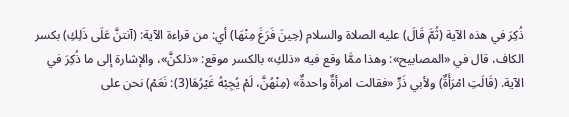ذُكِرَ في هذه الآية (ثُمَّ قَالَ) عليه الصلاة والسلام (حِينَ فَرَغَ مِنْهَا) أي: من قراءة الآية: (آنتنَّ عَلَى ذَلِكِ) بكسر الكاف، قال في «المصابيح»: وهذا ممَّا وقع فيه «ذلكِ» بالكسر موقع: «ذلكنَّ»، والإشارة إلى ما ذُكِرَ في الآية. (قَالَتِ امْرَأَةٌ) ولأبي ذَرٍّ «فقالت امرأةٌ واحدةٌ» (مِنْهُنَّ، لَمْ يُجِبْهُ غَيْرُهَا(3): نَعَمْ) نحن على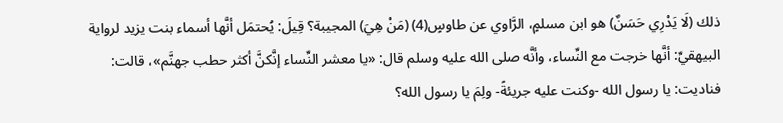ذلك (لَا يَدْرِي حَسَنٌ) هو ابن مسلمٍ، الرَّاوي عن طاوسٍ(4) (مَنْ هِيَ) المجيبة؟ قِيلَ: يُحتمَل أنَّها أسماء بنت يزيد لرواية البيهقيِّ: أنَّها خرجت مع النِّساء، وأنَّه صلى الله عليه وسلم قال: «يا معشر النِّساء إنَّكنَّ أكثر حطب جهنَّم»، قالت: فناديت: يا رسول الله -وكنت عليه جريئةً- ولِمَ يا رسول الله؟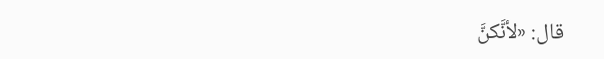قال: «لأنَّكنَّ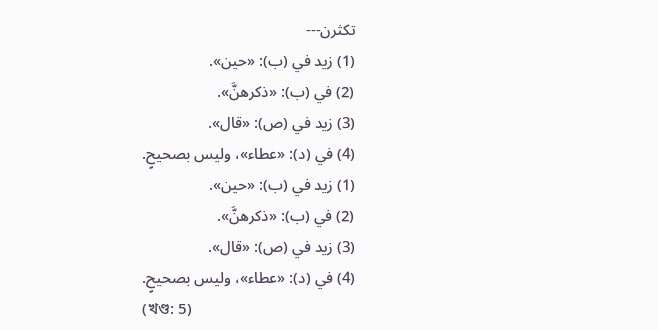تكثرن---
(1) زيد في (ب): «حين».
(2) في (ب): «ذكرهنَّ».
(3) زيد في (ص): «قال».
(4) في (د): «عطاء»، وليس بصحيحٍ.
(1) زيد في (ب): «حين».
(2) في (ب): «ذكرهنَّ».
(3) زيد في (ص): «قال».
(4) في (د): «عطاء»، وليس بصحيحٍ.
(খণ্ড: 5)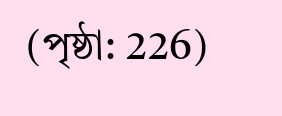(পৃষ্ঠা: 226)